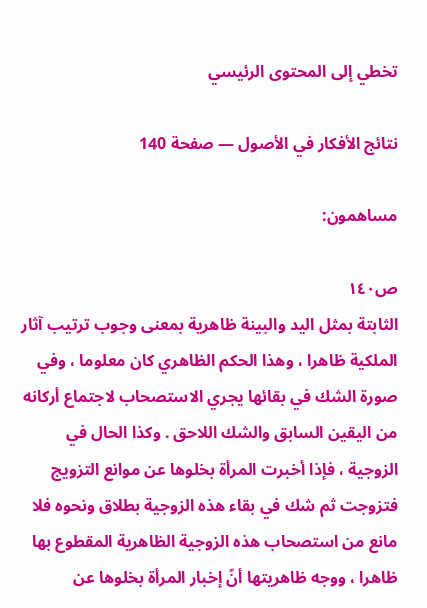تخطي إلى المحتوى الرئيسي

نتائج الأفكار في الأصول — صفحة 140

مساهمون:

ص١٤٠
الثابتة بمثل اليد والبينة ظاهرية بمعنى وجوب ترتيب آثار الملكية ظاهرا ، وهذا الحكم الظاهري كان معلوما ، وفي صورة الشك في بقائها يجري الاستصحاب لاجتماع أركانه من اليقين السابق والشك اللاحق . وكذا الحال في الزوجية ، فإذا أخبرت المرأة بخلوها عن موانع التزويج فتزوجت ثم شك في بقاء هذه الزوجية بطلاق ونحوه فلا مانع من استصحاب هذه الزوجية الظاهرية المقطوع بها ظاهرا ، ووجه ظاهريتها أنّ إخبار المرأة بخلوها عن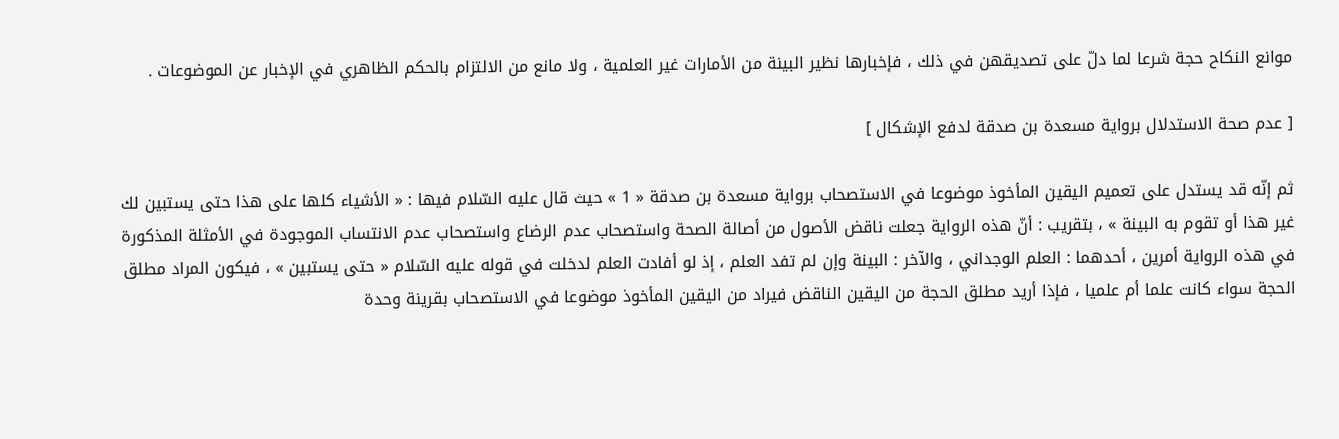موانع النكاح حجة شرعا لما دلّ على تصديقهن في ذلك ، فإخبارها نظير البينة من الأمارات غير العلمية ، ولا مانع من الالتزام بالحكم الظاهري في الإخبار عن الموضوعات .

[ عدم صحة الاستدلال برواية مسعدة بن صدقة لدفع الإشكال ]

ثم إنّه قد يستدل على تعميم اليقين المأخوذ موضوعا في الاستصحاب برواية مسعدة بن صدقة « 1 » حيث قال عليه السّلام فيها : « الأشياء كلها على هذا حتى يستبين لك غير هذا أو تقوم به البينة » ، بتقريب : أنّ هذه الرواية جعلت ناقض الأصول من أصالة الصحة واستصحاب عدم الرضاع واستصحاب عدم الانتساب الموجودة في الأمثلة المذكورة في هذه الرواية أمرين ، أحدهما : العلم الوجداني ، والآخر : البينة وإن لم تفد العلم ، إذ لو أفادت العلم لدخلت في قوله عليه السّلام « حتى يستبين » ، فيكون المراد مطلق الحجة سواء كانت علما أم علميا ، فإذا أريد مطلق الحجة من اليقين الناقض فيراد من اليقين المأخوذ موضوعا في الاستصحاب بقرينة وحدة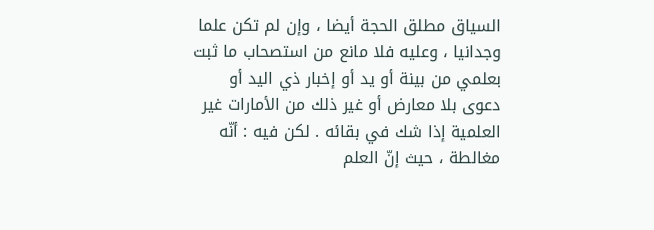السياق مطلق الحجة أيضا ، وإن لم تكن علما وجدانيا ، وعليه فلا مانع من استصحاب ما ثبت بعلمي من بينة أو يد أو إخبار ذي اليد أو دعوى بلا معارض أو غير ذلك من الأمارات غير العلمية إذا شك في بقائه . لكن فيه : أنّه مغالطة ، حيث إنّ العلم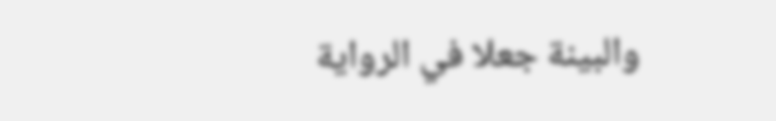والبينة جعلا في الرواية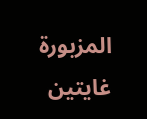المزبورة غايتين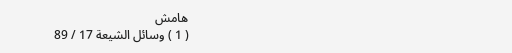هامش
( 1 ) وسائل الشيعة 17 / 89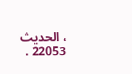، الحديث 22053 .